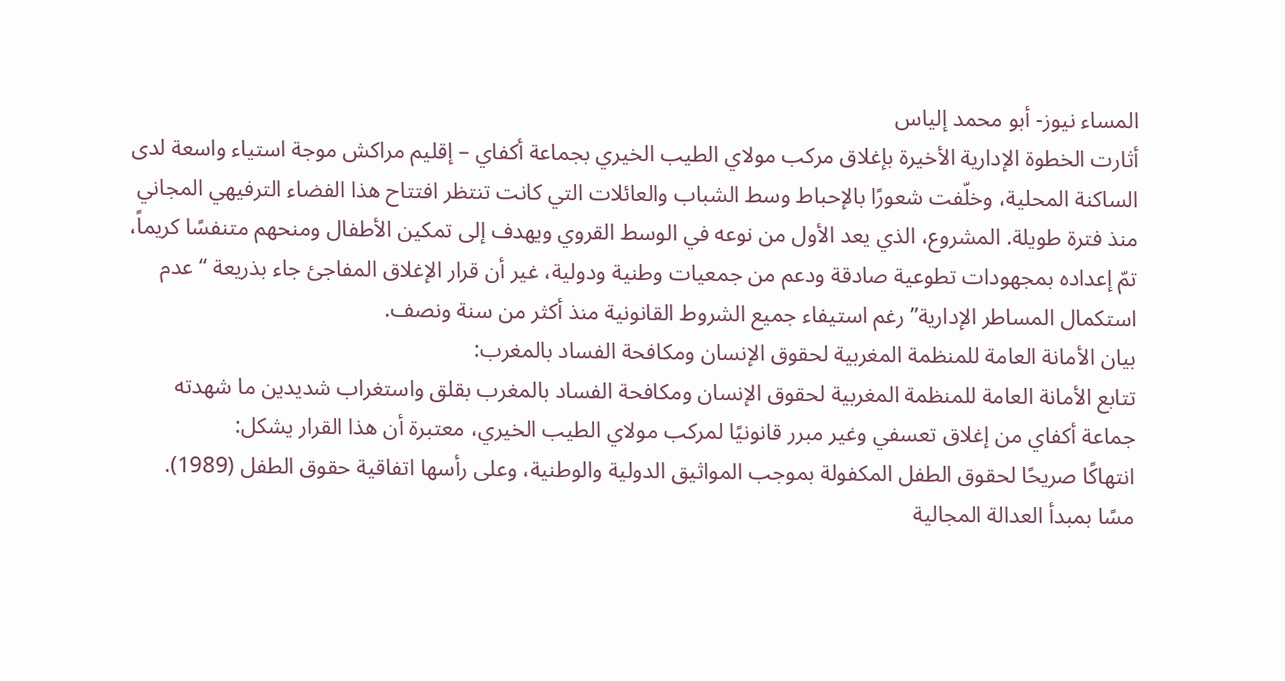المساء نيوز- أبو محمد إلياس
أثارت الخطوة الإدارية الأخيرة بإغلاق مركب مولاي الطيب الخيري بجماعة أكفاي – إقليم مراكش موجة استياء واسعة لدى الساكنة المحلية، وخلّفت شعورًا بالإحباط وسط الشباب والعائلات التي كانت تنتظر افتتاح هذا الفضاء الترفيهي المجاني منذ فترة طويلة. المشروع، الذي يعد الأول من نوعه في الوسط القروي ويهدف إلى تمكين الأطفال ومنحهم متنفسًا كريماً، تمّ إعداده بمجهودات تطوعية صادقة ودعم من جمعيات وطنية ودولية، غير أن قرار الإغلاق المفاجئ جاء بذريعة “عدم استكمال المساطر الإدارية” رغم استيفاء جميع الشروط القانونية منذ أكثر من سنة ونصف.
بيان الأمانة العامة للمنظمة المغربية لحقوق الإنسان ومكافحة الفساد بالمغرب:
تتابع الأمانة العامة للمنظمة المغربية لحقوق الإنسان ومكافحة الفساد بالمغرب بقلق واستغراب شديدين ما شهدته جماعة أكفاي من إغلاق تعسفي وغير مبرر قانونيًا لمركب مولاي الطيب الخيري، معتبرة أن هذا القرار يشكل:
انتهاكًا صريحًا لحقوق الطفل المكفولة بموجب المواثيق الدولية والوطنية، وعلى رأسها اتفاقية حقوق الطفل (1989).
مسًا بمبدأ العدالة المجالية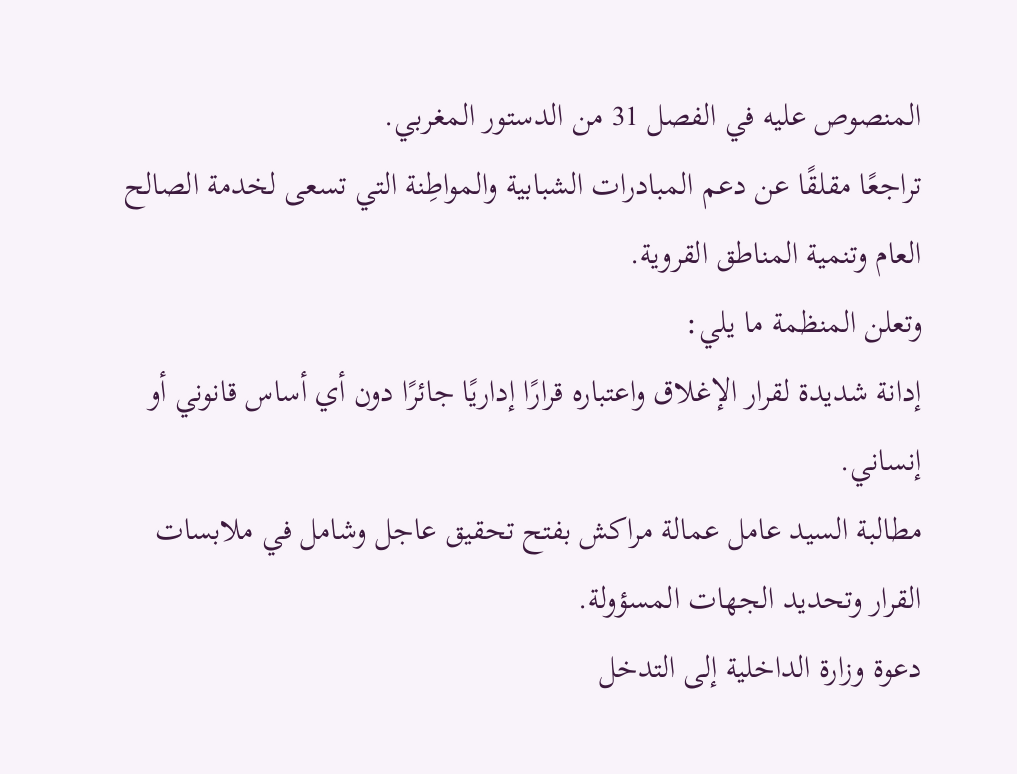المنصوص عليه في الفصل 31 من الدستور المغربي.
تراجعًا مقلقًا عن دعم المبادرات الشبابية والمواطِنة التي تسعى لخدمة الصالح العام وتنمية المناطق القروية.
وتعلن المنظمة ما يلي:
إدانة شديدة لقرار الإغلاق واعتباره قرارًا إداريًا جائرًا دون أي أساس قانوني أو إنساني.
مطالبة السيد عامل عمالة مراكش بفتح تحقيق عاجل وشامل في ملابسات القرار وتحديد الجهات المسؤولة.
دعوة وزارة الداخلية إلى التدخل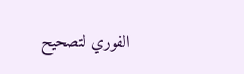الفوري لتصحيح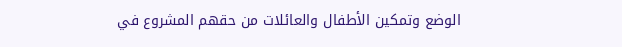الوضع وتمكين الأطفال والعائلات من حقهم المشروع في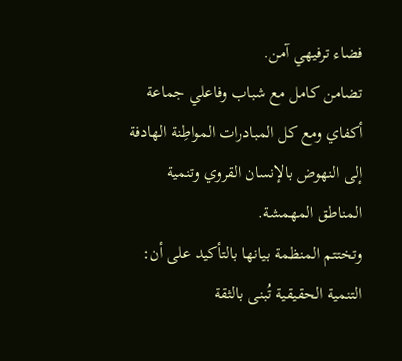فضاء ترفيهي آمن.
تضامن كامل مع شباب وفاعلي جماعة أكفاي ومع كل المبادرات المواطِنة الهادفة إلى النهوض بالإنسان القروي وتنمية المناطق المهمشة.
وتختتم المنظمة بيانها بالتأكيد على أن:
التنمية الحقيقية تُبنى بالثقة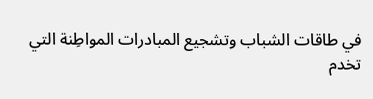في طاقات الشباب وتشجيع المبادرات المواطِنة التي تخدم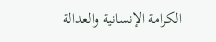الكرامة الإنسانية والعدالة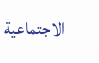الاجتماعية